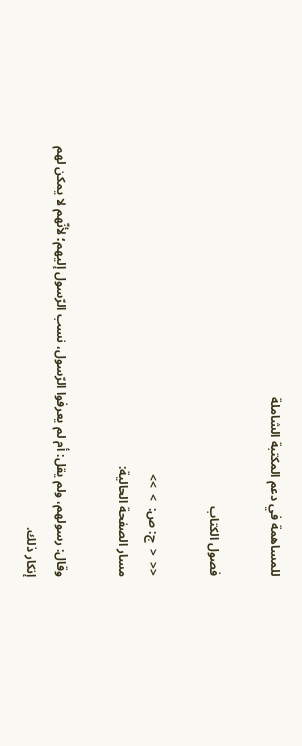للمساهمة في دعم المكتبة الشاملة

فصول الكتاب

<<  <  ج: ص:  >  >>
مسار الصفحة الحالية:

وقال: رسولهم، ولم يقل: أم لم يعرفوا الرّسول، نسب الرّسول إليهم؛ لأنّهم لا يمكن لهم إنكار ذلك.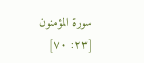سورة المؤمنون [٢٣: ٧٠]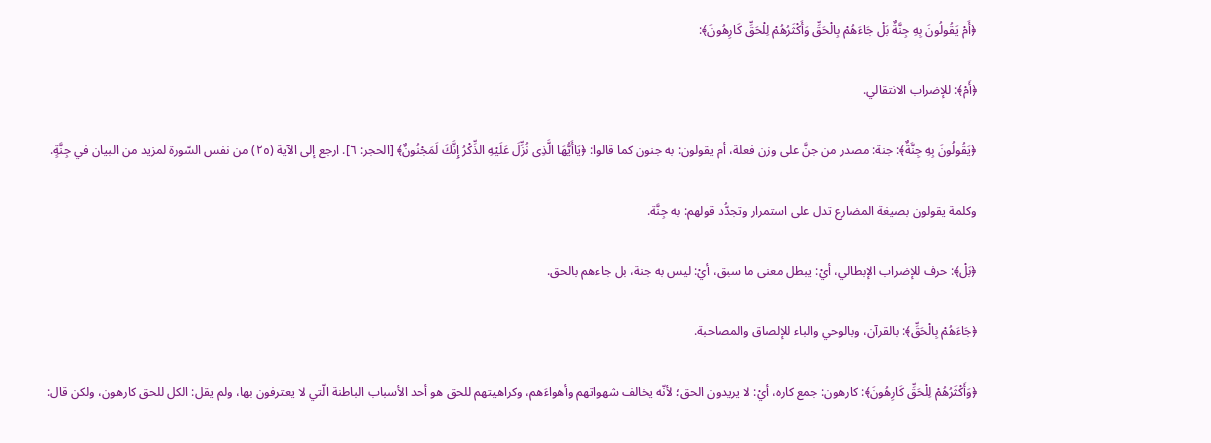﴿أَمْ يَقُولُونَ بِهِ جِنَّةٌ بَلْ جَاءَهُمْ بِالْحَقِّ وَأَكْثَرُهُمْ لِلْحَقِّ كَارِهُونَ﴾:

﴿أَمْ﴾: للإضراب الانتقالي.

﴿يَقُولُونَ بِهِ جِنَّةٌ﴾: جنة: مصدر من جنَّ على وزن فعلة، أم يقولون: به جنون كما قالوا: ﴿يَاأَيُّهَا الَّذِى نُزِّلَ عَلَيْهِ الذِّكْرُ إِنَّكَ لَمَجْنُونٌ﴾ [الحجر: ٦]. ارجع إلى الآية (٢٥) من نفس السّورة لمزيد من البيان في جِنَّةٍ.

وكلمة يقولون بصيغة المضارع تدل على استمرار وتجدُّد قولهم: به جِنَّة.

﴿بَلْ﴾: حرف للإضراب الإبطالي، أيْ: يبطل معنى ما سبق، أيْ: ليس به جنة، بل جاءهم بالحق.

﴿جَاءَهُمْ بِالْحَقِّ﴾: بالقرآن، وبالوحي والباء للإلصاق والمصاحبة.

﴿وَأَكْثَرُهُمْ لِلْحَقِّ كَارِهُونَ﴾: كارهون: جمع كاره، أيْ: لا يريدون الحق؛ لأنّه يخالف شهواتهم وأهواءَهم، وكراهيتهم للحق هو أحد الأسباب الباطنة الّتي لا يعترفون بها، ولم يقل: الكل للحق كارهون، ولكن قال: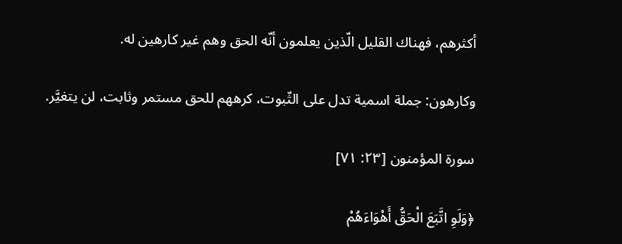أكثرهم، فهناك القليل الّذين يعلمون أنّه الحق وهم غير كارهين له.

وكارهون: جملة اسمية تدل على الثّبوت، كرههم للحق مستمر وثابت، لن يتغيَّر.

سورة المؤمنون [٢٣: ٧١]

﴿وَلَوِ اتَّبَعَ الْحَقُّ أَهْوَاءَهُمْ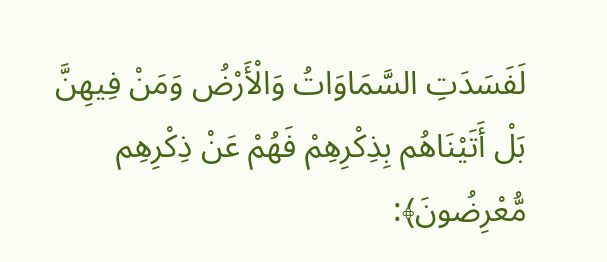لَفَسَدَتِ السَّمَاوَاتُ وَالْأَرْضُ وَمَنْ فِيهِنَّ بَلْ أَتَيْنَاهُم بِذِكْرِهِمْ فَهُمْ عَنْ ذِكْرِهِم مُّعْرِضُونَ﴾: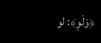﴿وَلَوِ﴾: لو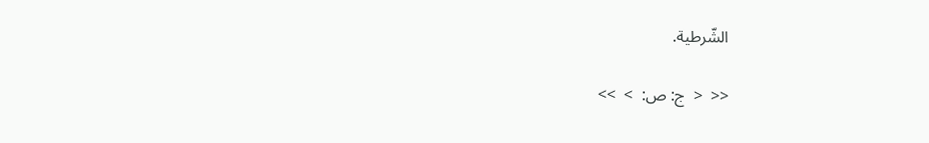الشّرطية.

<<  <  ج: ص:  >  >>